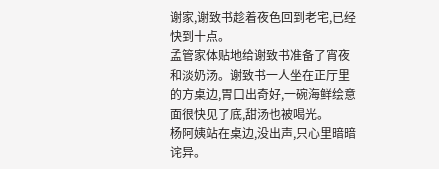谢家,谢致书趁着夜色回到老宅,已经快到十点。
孟管家体贴地给谢致书准备了宵夜和淡奶汤。谢致书一人坐在正厅里的方桌边,胃口出奇好,一碗海鲜绘意面很快见了底,甜汤也被喝光。
杨阿姨站在桌边,没出声,只心里暗暗诧异。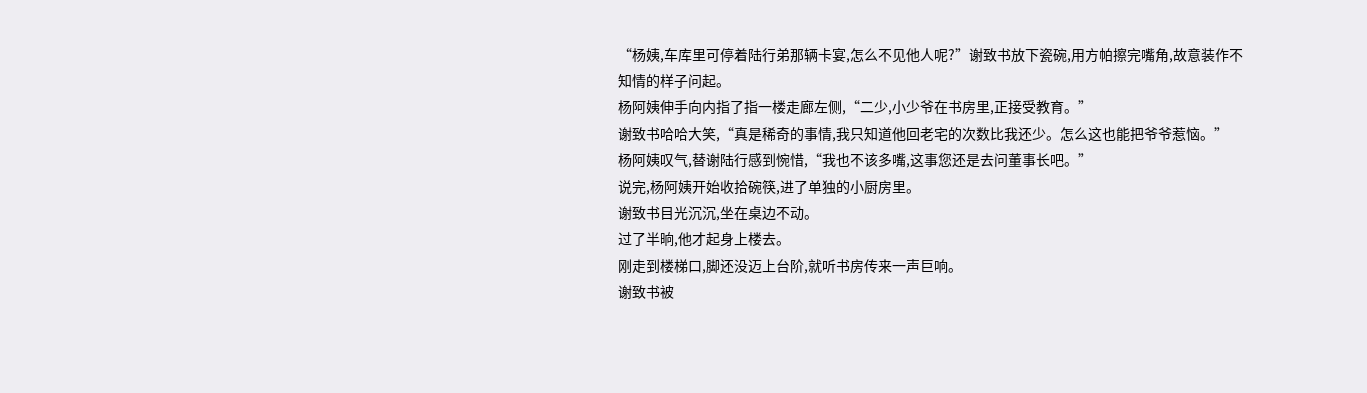“杨姨,车库里可停着陆行弟那辆卡宴,怎么不见他人呢?”谢致书放下瓷碗,用方帕擦完嘴角,故意装作不知情的样子问起。
杨阿姨伸手向内指了指一楼走廊左侧,“二少,小少爷在书房里,正接受教育。”
谢致书哈哈大笑,“真是稀奇的事情,我只知道他回老宅的次数比我还少。怎么这也能把爷爷惹恼。”
杨阿姨叹气,替谢陆行感到惋惜,“我也不该多嘴,这事您还是去问董事长吧。”
说完,杨阿姨开始收拾碗筷,进了单独的小厨房里。
谢致书目光沉沉,坐在桌边不动。
过了半晌,他才起身上楼去。
刚走到楼梯口,脚还没迈上台阶,就听书房传来一声巨响。
谢致书被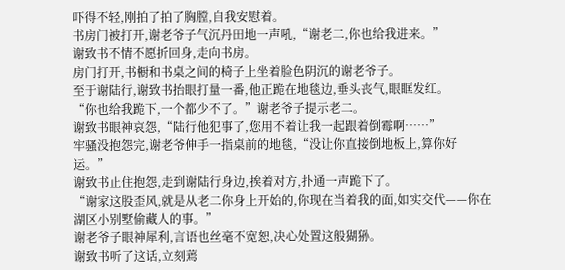吓得不轻,刚拍了拍了胸膛,自我安慰着。
书房门被打开,谢老爷子气沉丹田地一声吼,“谢老二,你也给我进来。”
谢致书不情不愿折回身,走向书房。
房门打开,书橱和书桌之间的椅子上坐着脸色阴沉的谢老爷子。
至于谢陆行,谢致书抬眼打量一番,他正跪在地毯边,垂头丧气,眼眶发红。
“你也给我跪下,一个都少不了。”谢老爷子提示老二。
谢致书眼神哀怨,“陆行他犯事了,您用不着让我一起跟着倒霉啊……”
牢骚没抱怨完,谢老爷伸手一指桌前的地毯,“没让你直接倒地板上,算你好运。”
谢致书止住抱怨,走到谢陆行身边,挨着对方,扑通一声跪下了。
“谢家这股歪风,就是从老二你身上开始的,你现在当着我的面,如实交代——你在湖区小别墅偷藏人的事。”
谢老爷子眼神犀利,言语也丝毫不宽恕,决心处置这般猢狲。
谢致书听了这话,立刻蔫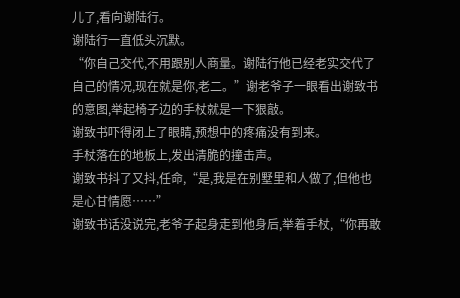儿了,看向谢陆行。
谢陆行一直低头沉默。
“你自己交代,不用跟别人商量。谢陆行他已经老实交代了自己的情况,现在就是你,老二。”谢老爷子一眼看出谢致书的意图,举起椅子边的手杖就是一下狠敲。
谢致书吓得闭上了眼睛,预想中的疼痛没有到来。
手杖落在的地板上,发出清脆的撞击声。
谢致书抖了又抖,任命,“是,我是在别墅里和人做了,但他也是心甘情愿……”
谢致书话没说完,老爷子起身走到他身后,举着手杖,“你再敢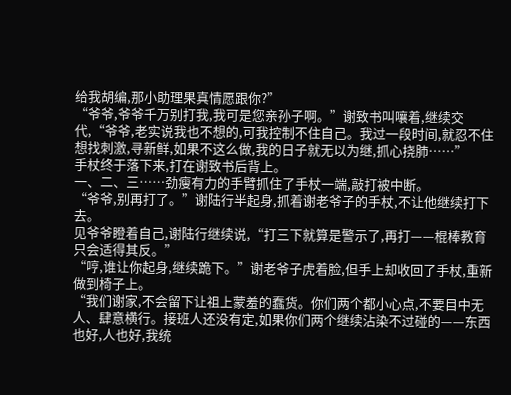给我胡编,那小助理果真情愿跟你?”
“爷爷,爷爷千万别打我,我可是您亲孙子啊。”谢致书叫嚷着,继续交代,“爷爷,老实说我也不想的,可我控制不住自己。我过一段时间,就忍不住想找刺激,寻新鲜,如果不这么做,我的日子就无以为继,抓心挠肺……”
手杖终于落下来,打在谢致书后背上。
一、二、三……劲瘦有力的手臂抓住了手杖一端,敲打被中断。
“爷爷,别再打了。”谢陆行半起身,抓着谢老爷子的手杖,不让他继续打下去。
见爷爷瞪着自己,谢陆行继续说,“打三下就算是警示了,再打——棍棒教育只会适得其反。”
“哼,谁让你起身,继续跪下。”谢老爷子虎着脸,但手上却收回了手杖,重新做到椅子上。
“我们谢家,不会留下让祖上蒙羞的蠢货。你们两个都小心点,不要目中无人、肆意横行。接班人还没有定,如果你们两个继续沾染不过碰的——东西也好,人也好,我统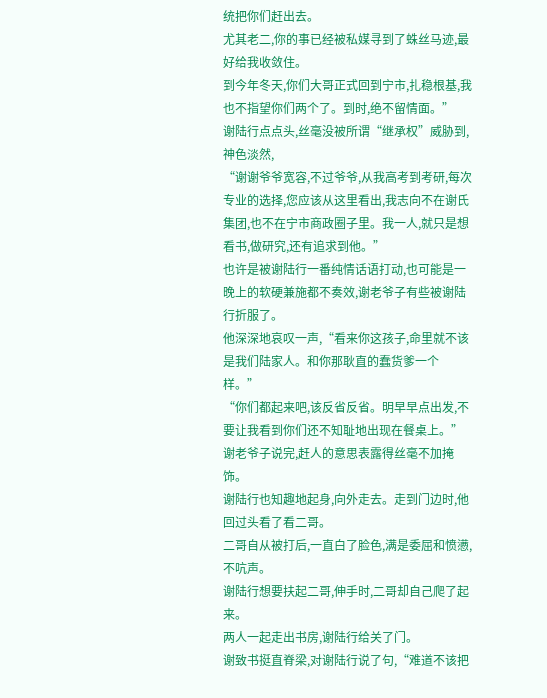统把你们赶出去。
尤其老二,你的事已经被私媒寻到了蛛丝马迹,最好给我收敛住。
到今年冬天,你们大哥正式回到宁市,扎稳根基,我也不指望你们两个了。到时,绝不留情面。”
谢陆行点点头,丝毫没被所谓“继承权”威胁到,神色淡然,
“谢谢爷爷宽容,不过爷爷,从我高考到考研,每次专业的选择,您应该从这里看出,我志向不在谢氏集团,也不在宁市商政圈子里。我一人,就只是想看书,做研究,还有追求到他。”
也许是被谢陆行一番纯情话语打动,也可能是一晚上的软硬兼施都不奏效,谢老爷子有些被谢陆行折服了。
他深深地哀叹一声,“看来你这孩子,命里就不该是我们陆家人。和你那耿直的蠢货爹一个样。”
“你们都起来吧,该反省反省。明早早点出发,不要让我看到你们还不知耻地出现在餐桌上。”
谢老爷子说完,赶人的意思表露得丝毫不加掩饰。
谢陆行也知趣地起身,向外走去。走到门边时,他回过头看了看二哥。
二哥自从被打后,一直白了脸色,满是委屈和愤懑,不吭声。
谢陆行想要扶起二哥,伸手时,二哥却自己爬了起来。
两人一起走出书房,谢陆行给关了门。
谢致书挺直脊梁,对谢陆行说了句,“难道不该把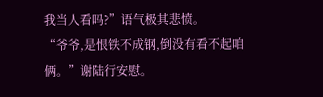我当人看吗?”语气极其悲愤。
“爷爷,是恨铁不成钢,倒没有看不起咱俩。”谢陆行安慰。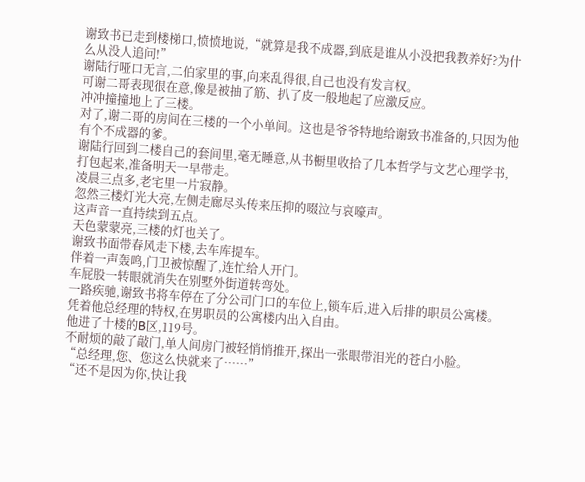谢致书已走到楼梯口,愤愤地说,“就算是我不成器,到底是谁从小没把我教养好?为什么从没人追问!”
谢陆行哑口无言,二伯家里的事,向来乱得很,自己也没有发言权。
可谢二哥表现很在意,像是被抽了筋、扒了皮一般地起了应激反应。
冲冲撞撞地上了三楼。
对了,谢二哥的房间在三楼的一个小单间。这也是爷爷特地给谢致书准备的,只因为他有个不成器的爹。
谢陆行回到二楼自己的套间里,毫无睡意,从书橱里收拾了几本哲学与文艺心理学书,打包起来,准备明天一早带走。
凌晨三点多,老宅里一片寂静。
忽然三楼灯光大亮,左侧走廊尽头传来压抑的啜泣与哀嚎声。
这声音一直持续到五点。
天色蒙蒙亮,三楼的灯也关了。
谢致书面带春风走下楼,去车库提车。
伴着一声轰鸣,门卫被惊醒了,连忙给人开门。
车屁股一转眼就消失在别墅外街道转弯处。
一路疾驰,谢致书将车停在了分公司门口的车位上,锁车后,进入后排的职员公寓楼。
凭着他总经理的特权,在男职员的公寓楼内出入自由。
他进了十楼的B区,119号。
不耐烦的敲了敲门,单人间房门被轻悄悄推开,探出一张眼带泪光的苍白小脸。
“总经理,您、您这么快就来了……”
“还不是因为你,快让我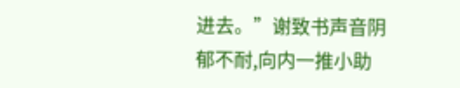进去。”谢致书声音阴郁不耐,向内一推小助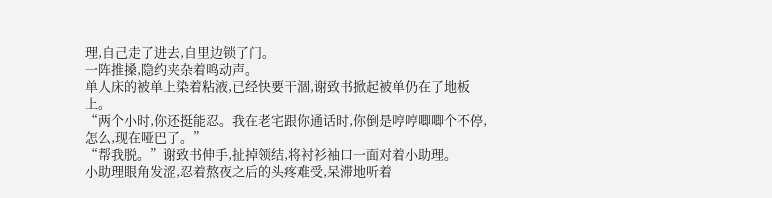理,自己走了进去,自里边锁了门。
一阵推搡,隐约夹杂着鸣动声。
单人床的被单上染着粘液,已经快要干涸,谢致书掀起被单仍在了地板上。
“两个小时,你还挺能忍。我在老宅跟你通话时,你倒是哼哼唧唧个不停,怎么,现在哑巴了。”
“帮我脱。”谢致书伸手,扯掉领结,将衬衫袖口一面对着小助理。
小助理眼角发涩,忍着熬夜之后的头疼难受,呆滞地听着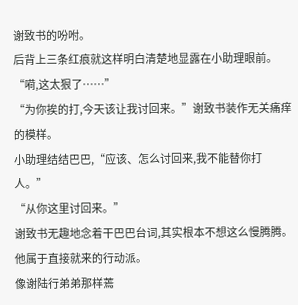谢致书的吩咐。
后背上三条红痕就这样明白清楚地显露在小助理眼前。
“嗬,这太狠了……”
“为你挨的打,今天该让我讨回来。”谢致书装作无关痛痒的模样。
小助理结结巴巴,“应该、怎么讨回来,我不能替你打人。”
“从你这里讨回来。”
谢致书无趣地念着干巴巴台词,其实根本不想这么慢腾腾。
他属于直接就来的行动派。
像谢陆行弟弟那样蔫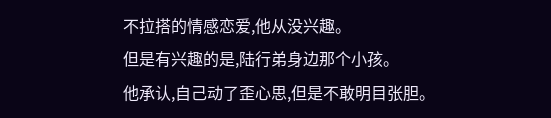不拉搭的情感恋爱,他从没兴趣。
但是有兴趣的是,陆行弟身边那个小孩。
他承认,自己动了歪心思,但是不敢明目张胆。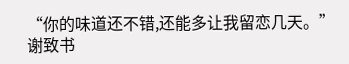“你的味道还不错,还能多让我留恋几天。”谢致书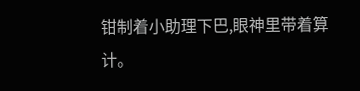钳制着小助理下巴,眼神里带着算计。